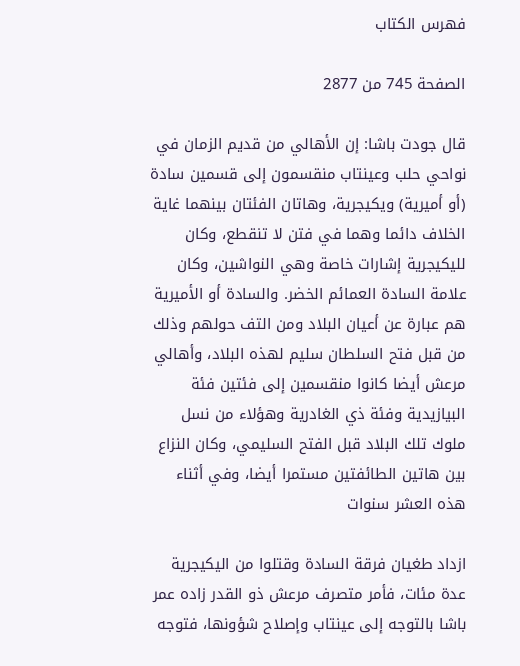فهرس الكتاب

الصفحة 745 من 2877

قال جودت باشا: إن الأهالي من قديم الزمان في نواحي حلب وعينتاب منقسمون إلى قسمين سادة (أو أميرية) ويكيجرية، وهاتان الفئتان بينهما غاية الخلاف دائما وهما في فتن لا تنقطع، وكان لليكيجرية إشارات خاصة وهي النواشين، وكان علامة السادة العمائم الخضر. والسادة أو الأميرية هم عبارة عن أعيان البلاد ومن التف حولهم وذلك من قبل فتح السلطان سليم لهذه البلاد، وأهالي مرعش أيضا كانوا منقسمين إلى فئتين فئة البيازيدية وفئة ذي الغادرية وهؤلاء من نسل ملوك تلك البلاد قبل الفتح السليمي، وكان النزاع بين هاتين الطائفتين مستمرا أيضا، وفي أثناء هذه العشر سنوات

ازداد طغيان فرقة السادة وقتلوا من اليكيجرية عدة مئات، فأمر متصرف مرعش ذو القدر زاده عمر باشا بالتوجه إلى عينتاب وإصلاح شؤونها، فتوجه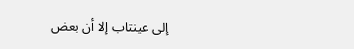إلى عينتاب إلا أن بعض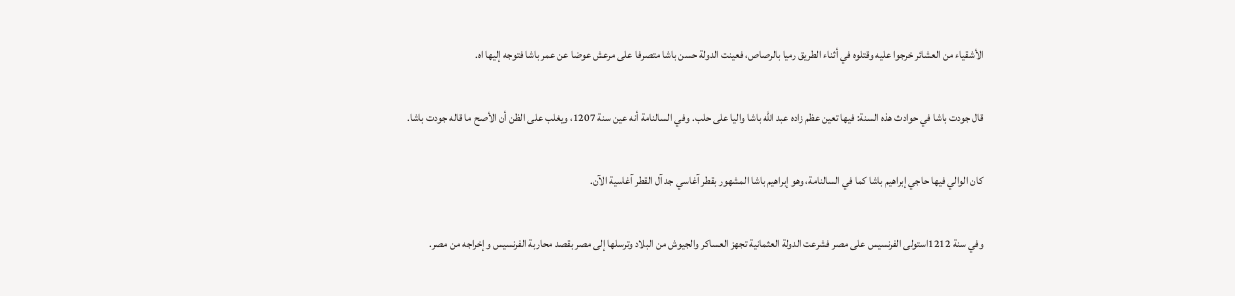الأشقياء من العشائر خرجوا عليه وقتلوه في أثناء الطريق رميا بالرصاص، فعينت الدولة حسن باشا متصرفا على مرعش عوضا عن عمر باشا فتوجه إليها اه.

قال جودت باشا في حوادث هذه السنة: فيها تعين عظم زاده عبد الله باشا واليا على حلب. وفي السالنامة أنه عين سنة 1207، ويغلب على الظن أن الأصح ما قاله جودت باشا.

كان الوالي فيها حاجي إبراهيم باشا كما في السالنامة، وهو إبراهيم باشا المشهور بقطر آغاسي جد آل القطر آغاسية الآن.

وفي سنة 1212استولى الفرنسيس على مصر فشرعت الدولة العثمانية تجهز العساكر والجيوش من البلاد وترسلها إلى مصر بقصد محاربة الفرنسيس وإخراجه من مصر.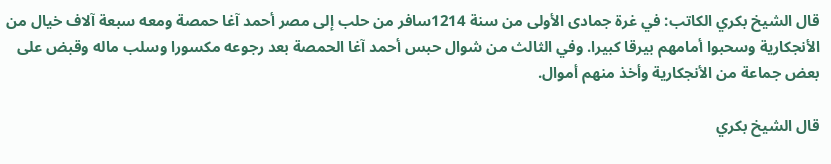قال الشيخ بكري الكاتب: في غرة جمادى الأولى من سنة 1214سافر من حلب إلى مصر أحمد آغا حمصة ومعه سبعة آلاف خيال من الأنجكارية وسحبوا أمامهم بيرقا كبيرا. وفي الثالث من شوال حبس أحمد آغا الحمصة بعد رجوعه مكسورا وسلب ماله وقبض على بعض جماعة من الأنجكارية وأخذ منهم أموال.

قال الشيخ بكري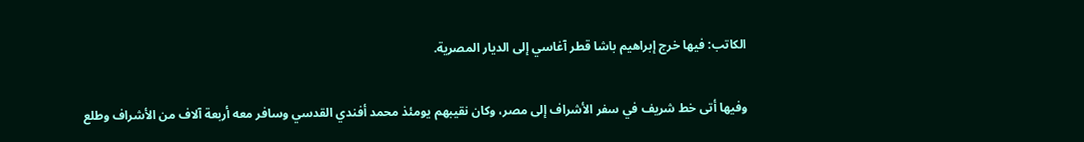الكاتب: فيها خرج إبراهيم باشا قطر آغاسي إلى الديار المصرية.

وفيها أتى خط شريف في سفر الأشراف إلى مصر، وكان نقيبهم يومئذ محمد أفندي القدسي وسافر معه أربعة آلاف من الأشراف وطلع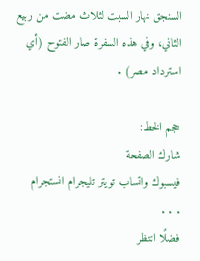السنجق نهار السبت لثلاث مضت من ربيع الثاني، وفي هذه السفرة صار الفتوح (أي استرداد مصر) .

حجم الخط:
شارك الصفحة
فيسبوك واتساب تويتر تليجرام انستجرام
. . .
فضلًا انتظر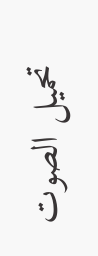تحميل الصوت